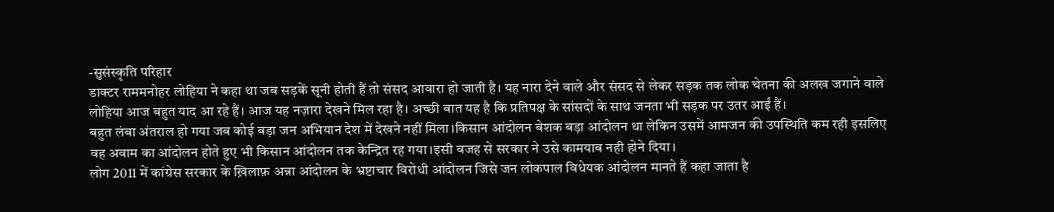-सुसंस्कृति परिहार
डाक्टर राममनोहर लोहिया ने कहा था जब सड़कें सूनी होती हैं तो संसद आवारा हो जाती है। यह नारा देने वाले और संसद से लेकर सड़क तक लोक चेतना की अलख जगाने वाले लोहिया आज बहुत याद आ रहे हैं। आज यह नज़ारा देखने मिल रहा है। अच्छी बात यह है कि प्रतिपक्ष के सांसदों के साथ जनता भी सड़क पर उतर आईं हैं।
बहुत लंबा अंतराल हो गया जब कोई बड़ा जन अभियान देश में देखने नहीं मिला।किसान आंदोलन बेशक बड़ा आंदोलन था लेकिन उसमें आमजन की उपस्थिति कम रही इसलिए वह अवाम का आंदोलन होते हुए भी किसान आंदोलन तक केन्द्रित रह गया।इसी वजह से सरकार ने उसे कामयाब नही होने दिया।
लोग 2011 में कांग्रेस सरकार के ख़िलाफ़ अन्ना आंदोलन के भ्रष्टाचार विरोधी आंदोलन जिसे जन लोकपाल विधेयक आंदोलन मानते हैं कहा जाता है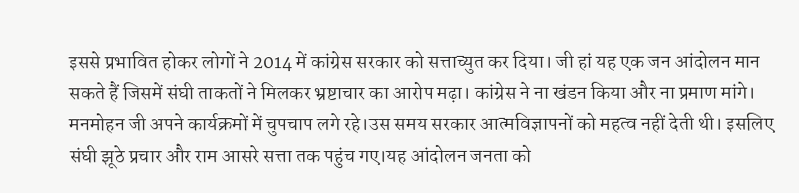इससे प्रभावित होकर लोगों ने 2014 में कांग्रेस सरकार को सत्ताच्युत कर दिया। जी हां यह एक जन आंदोलन मान सकते हैं जिसमें संघी ताकतों ने मिलकर भ्रष्टाचार का आरोप मढ़ा। कांग्रेस ने ना खंडन किया और ना प्रमाण मांगे। मनमोहन जी अपने कार्यक्रमों में चुपचाप लगे रहे।उस समय सरकार आत्मविज्ञापनों को महत्व नहीं देती थी। इसलिए संघी झूठे प्रचार और राम आसरे सत्ता तक पहुंच गए।यह आंदोलन जनता को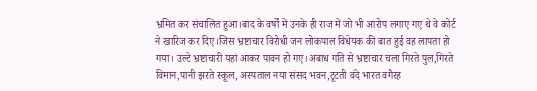भ्रमित कर संचालित हुआ।बाद के वर्षों में उनके ही राज में जो भी आरोप लगाए गए थे वे कोर्ट ने खारिज कर दिए।जिस भ्रष्टाचार विरोधी जन लोकपाल विधेयक की बात हुई वह लापता हो गया। उल्टे भ्रष्टाचारी यहां आकर पावन हो गए।अबाध गति से भ्रष्टाचार चला गिरते पुल,गिरते विमान,पानी झरते स्कूल, अस्पताल नया संसद भवन,टूटती वंदे भारत वगैरह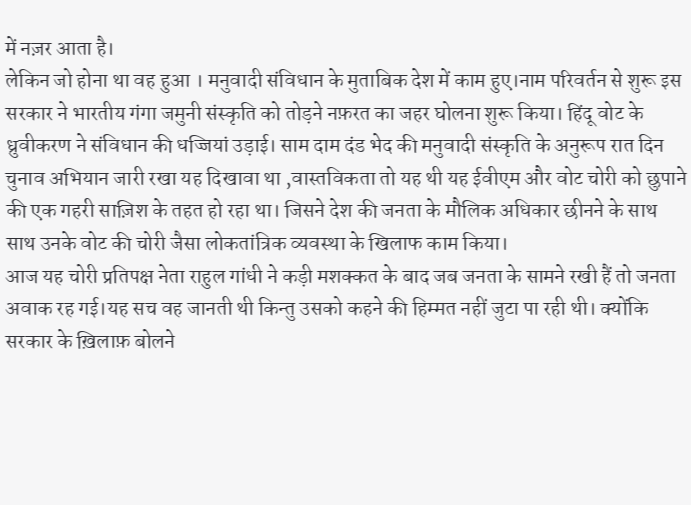में नज़र आता है।
लेकिन जो होना था वह हुआ । मनुवादी संविधान के मुताबिक देश में काम हुए।नाम परिवर्तन से शुरू इस सरकार ने भारतीय गंगा जमुनी संस्कृति को तोड़ने नफ़रत का जहर घोलना शुरू किया। हिंदू वोट के ध्रुवीकरण ने संविधान की धज्जियां उड़ाई। साम दाम दंड भेद की मनुवादी संस्कृति के अनुरूप रात दिन चुनाव अभियान जारी रखा यह दिखावा था ,वास्तविकता तो यह थी यह ईवीएम और वोट चोरी को छुपाने की एक गहरी साज़िश के तहत हो रहा था। जिसने देश की जनता के मौलिक अधिकार छीनने के साथ साथ उनके वोट की चोरी जैसा लोकतांत्रिक व्यवस्था के खिलाफ काम किया।
आज यह चोरी प्रतिपक्ष नेता राहुल गांधी ने कड़ी मशक्कत के बाद जब जनता के सामने रखी हैं तो जनता अवाक रह गई।यह सच वह जानती थी किन्तु उसको कहने की हिम्मत नहीं जुटा पा रही थी। क्योंकि सरकार के ख़िलाफ़ बोलने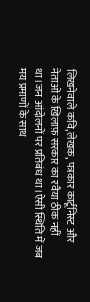लिखनेवाले कवि,लेखक, पत्रकार कार्टूनिस्ट और नेताओं के ख़िलाफ़ सरकार का रवैया ठीक नहीं था।जन आंदोलनों पर प्रतिबंध था।ऐसी स्थिति में जब मय प्रमाणों के साथ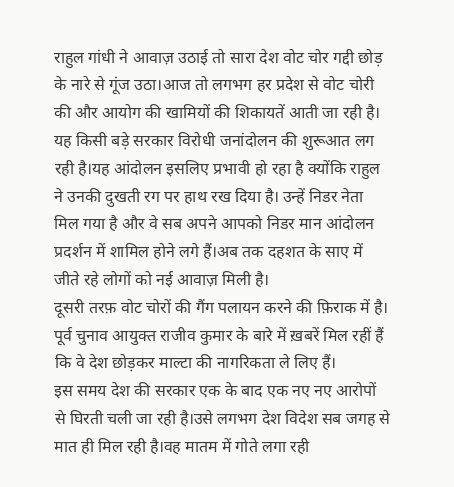राहुल गांधी ने आवाज़ उठाई तो सारा देश वोट चोर गद्दी छोड़ के नारे से गूंज उठा।आज तो लगभग हर प्रदेश से वोट चोरी की और आयोग की खामियों की शिकायतें आती जा रही है। यह किसी बड़े सरकार विरोधी जनांदोलन की शुरूआत लग रही है।यह आंदोलन इसलिए प्रभावी हो रहा है क्योंकि राहुल ने उनकी दुखती रग पर हाथ रख दिया है। उन्हें निडर नेता मिल गया है और वे सब अपने आपको निडर मान आंदोलन प्रदर्शन में शामिल होने लगे हैं।अब तक दहशत के साए में जीते रहे लोगों को नई आवाज़ मिली है।
दूसरी तरफ़ वोट चोरों की गैंग पलायन करने की फ़िराक में है। पूर्व चुनाव आयुक्त राजीव कुमार के बारे में ख़बरें मिल रहीं हैं कि वे देश छोड़कर माल्टा की नागरिकता ले लिए हैं।
इस समय देश की सरकार एक के बाद एक नए नए आरोपों से घिरती चली जा रही है।उसे लगभग देश विदेश सब जगह से मात ही मिल रही है।वह मातम में गोते लगा रही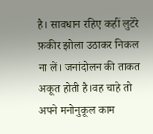है। सावधान रहिए कहीं लुटेरे फ़कीर झोला उठाकर निकल ना लें। जनांदोलन की ताकत अकूत होती है।वह चाहे तो अपने मनोनुकूल काम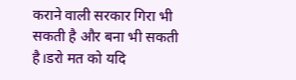कराने वाली सरकार गिरा भी सकती है और बना भी सकती है।डरो मत को यदि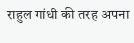राहुल गांधी की तरह अपना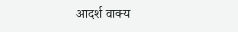आदर्श वाक्य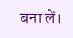बना लें।